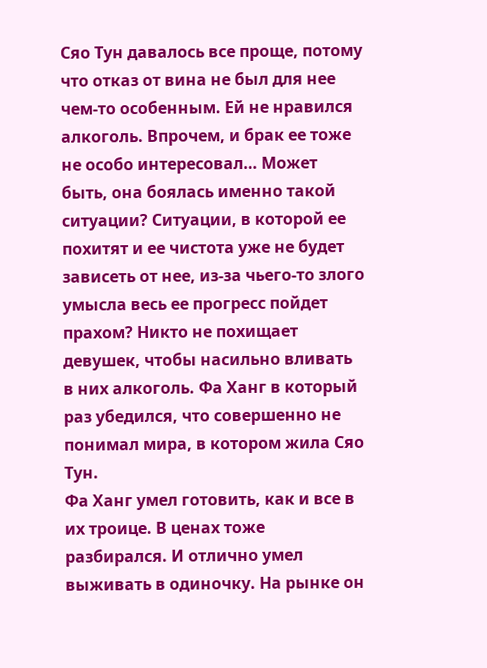Сяо Тун давалось все проще, потому что отказ от вина не был для нее чем-то особенным. Ей не нравился алкоголь. Впрочем, и брак ее тоже не особо интересовал… Может быть, она боялась именно такой ситуации? Ситуации, в которой ее похитят и ее чистота уже не будет зависеть от нее, из-за чьего-то злого умысла весь ее прогресс пойдет прахом? Никто не похищает девушек, чтобы насильно вливать в них алкоголь. Фа Ханг в который раз убедился, что совершенно не понимал мира, в котором жила Сяо Тун.
Фа Ханг умел готовить, как и все в их троице. В ценах тоже разбирался. И отлично умел выживать в одиночку. На рынке он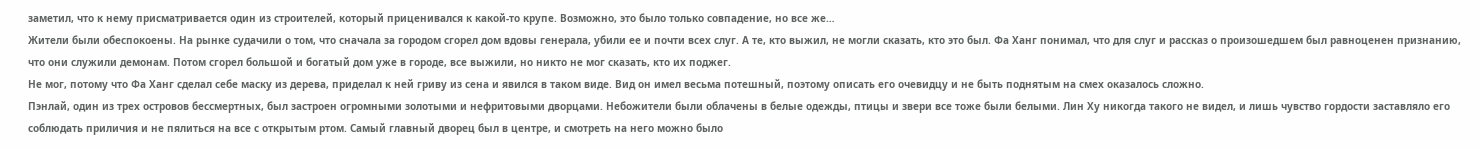заметил, что к нему присматривается один из строителей, который приценивался к какой-то крупе. Возможно, это было только совпадение, но все же…
Жители были обеспокоены. На рынке судачили о том, что сначала за городом сгорел дом вдовы генерала, убили ее и почти всех слуг. А те, кто выжил, не могли сказать, кто это был. Фа Ханг понимал, что для слуг и рассказ о произошедшем был равноценен признанию, что они служили демонам. Потом сгорел большой и богатый дом уже в городе, все выжили, но никто не мог сказать, кто их поджег.
Не мог, потому что Фа Ханг сделал себе маску из дерева, приделал к ней гриву из сена и явился в таком виде. Вид он имел весьма потешный, поэтому описать его очевидцу и не быть поднятым на смех оказалось сложно.
Пэнлай, один из трех островов бессмертных, был застроен огромными золотыми и нефритовыми дворцами. Небожители были облачены в белые одежды, птицы и звери все тоже были белыми. Лин Ху никогда такого не видел, и лишь чувство гордости заставляло его соблюдать приличия и не пялиться на все с открытым ртом. Самый главный дворец был в центре, и смотреть на него можно было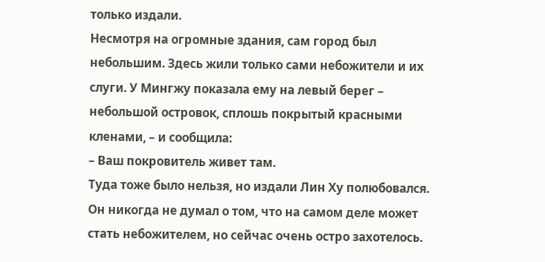только издали.
Несмотря на огромные здания, сам город был небольшим. Здесь жили только сами небожители и их слуги. У Мингжу показала ему на левый берег – небольшой островок, сплошь покрытый красными кленами, – и сообщила:
– Ваш покровитель живет там.
Туда тоже было нельзя, но издали Лин Ху полюбовался. Он никогда не думал о том, что на самом деле может стать небожителем, но сейчас очень остро захотелось.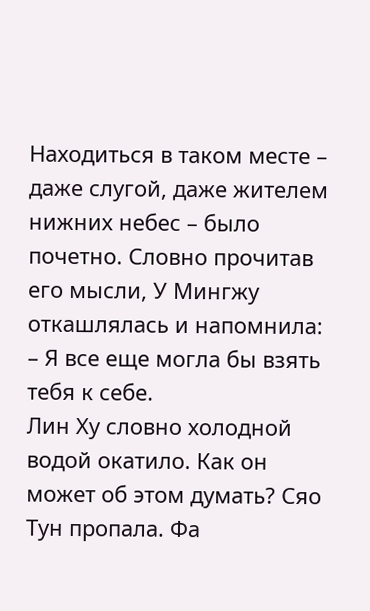Находиться в таком месте – даже слугой, даже жителем нижних небес – было почетно. Словно прочитав его мысли, У Мингжу откашлялась и напомнила:
– Я все еще могла бы взять тебя к себе.
Лин Ху словно холодной водой окатило. Как он может об этом думать? Сяо Тун пропала. Фа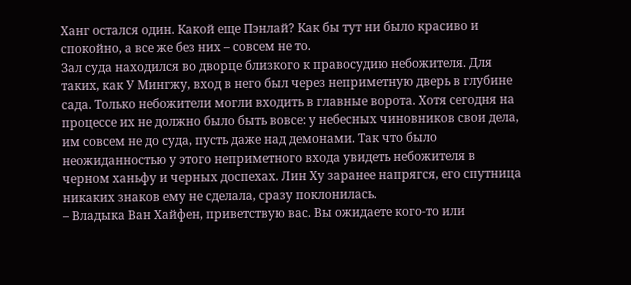Ханг остался один. Какой еще Пэнлай? Как бы тут ни было красиво и спокойно, а все же без них – совсем не то.
Зал суда находился во дворце близкого к правосудию небожителя. Для таких, как У Мингжу, вход в него был через неприметную дверь в глубине сада. Только небожители могли входить в главные ворота. Хотя сегодня на процессе их не должно было быть вовсе: у небесных чиновников свои дела, им совсем не до суда, пусть даже над демонами. Так что было неожиданностью у этого неприметного входа увидеть небожителя в черном ханьфу и черных доспехах. Лин Ху заранее напрягся, его спутница никаких знаков ему не сделала, сразу поклонилась.
– Владыка Ван Хайфен, приветствую вас. Вы ожидаете кого-то или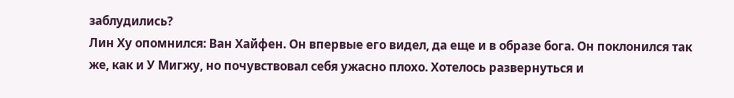заблудились?
Лин Ху опомнился: Ван Хайфен. Он впервые его видел, да еще и в образе бога. Он поклонился так же, как и У Мигжу, но почувствовал себя ужасно плохо. Хотелось развернуться и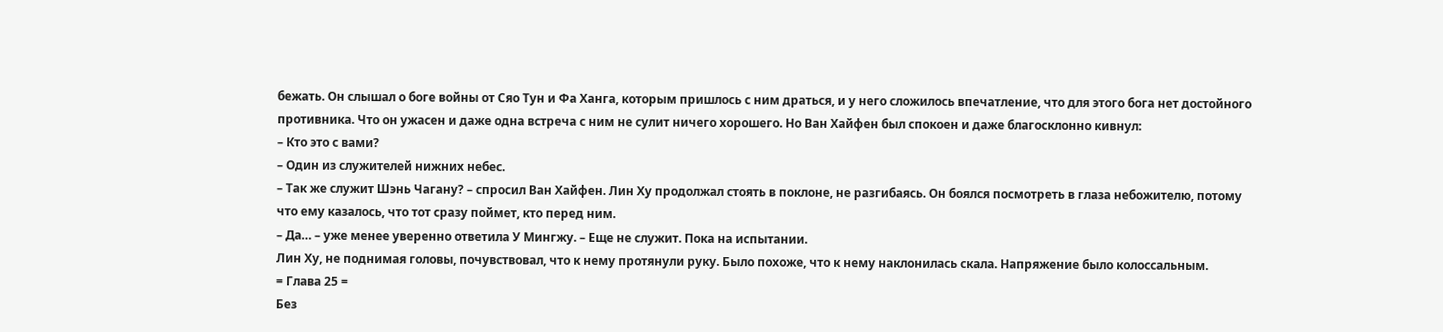бежать. Он слышал о боге войны от Сяо Тун и Фа Ханга, которым пришлось с ним драться, и у него сложилось впечатление, что для этого бога нет достойного противника. Что он ужасен и даже одна встреча с ним не сулит ничего хорошего. Но Ван Хайфен был спокоен и даже благосклонно кивнул:
– Кто это с вами?
– Один из служителей нижних небес.
– Так же служит Шэнь Чагану? – спросил Ван Хайфен. Лин Ху продолжал стоять в поклоне, не разгибаясь. Он боялся посмотреть в глаза небожителю, потому что ему казалось, что тот сразу поймет, кто перед ним.
– Да… – уже менее уверенно ответила У Мингжу. – Еще не служит. Пока на испытании.
Лин Ху, не поднимая головы, почувствовал, что к нему протянули руку. Было похоже, что к нему наклонилась скала. Напряжение было колоссальным.
= Глава 25 =
Без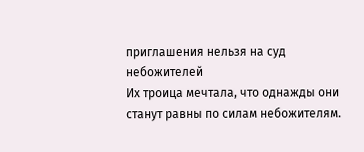приглашения нельзя на суд небожителей
Их троица мечтала, что однажды они станут равны по силам небожителям.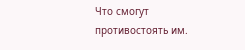Что смогут противостоять им.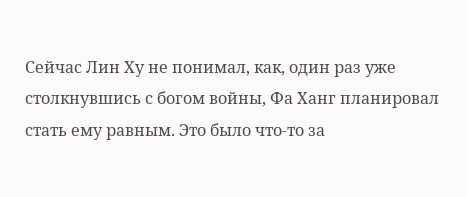Сейчас Лин Ху не понимал, как, один раз уже столкнувшись с богом войны, Фа Ханг планировал стать ему равным. Это было что-то за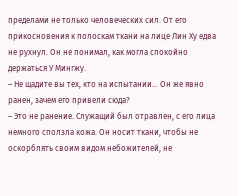пределами не только человеческих сил. От его прикосновения к полоскам ткани на лице Лин Ху едва не рухнул. Он не понимал, как могла спокойно держаться У Мингжу.
– Не щадите вы тех, кто на испытании… Он же явно ранен, зачем его привели сюда?
– Это не ранение. Служащий был отравлен, с его лица немного сползла кожа. Он носит ткани, чтобы не оскорблять своим видом небожителей, не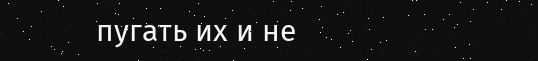пугать их и не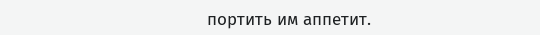портить им аппетит.